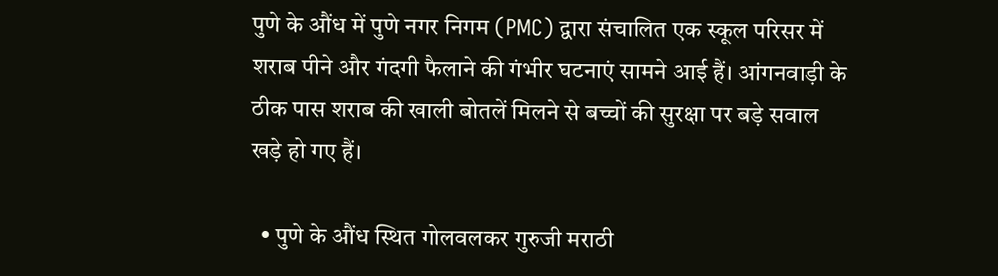पुणे के औंध में पुणे नगर निगम (PMC) द्वारा संचालित एक स्कूल परिसर में शराब पीने और गंदगी फैलाने की गंभीर घटनाएं सामने आई हैं। आंगनवाड़ी के ठीक पास शराब की खाली बोतलें मिलने से बच्चों की सुरक्षा पर बड़े सवाल खड़े हो गए हैं।

  • पुणे के औंध स्थित गोलवलकर गुरुजी मराठी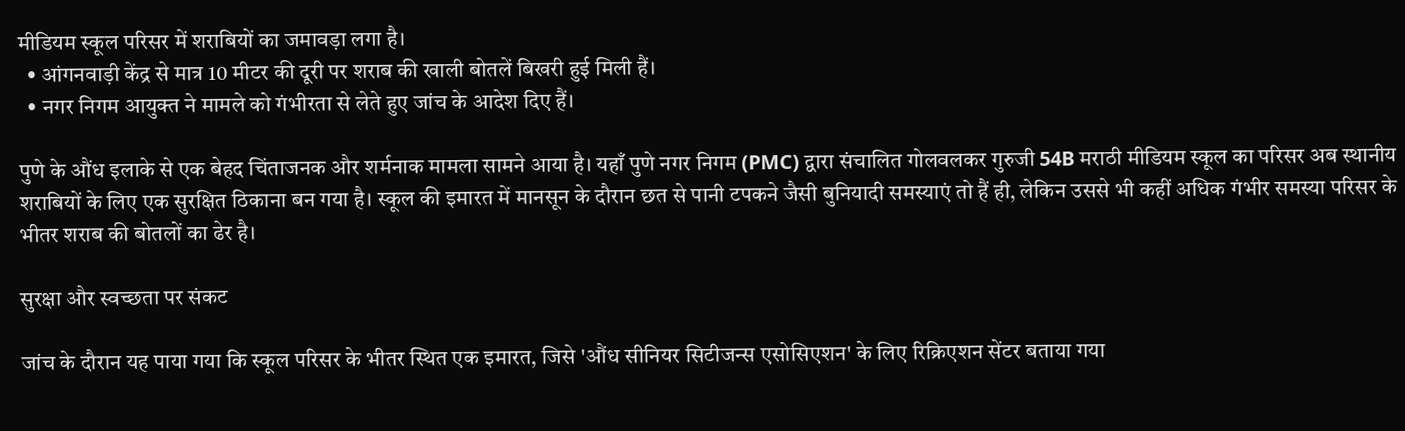मीडियम स्कूल परिसर में शराबियों का जमावड़ा लगा है।
  • आंगनवाड़ी केंद्र से मात्र 10 मीटर की दूरी पर शराब की खाली बोतलें बिखरी हुई मिली हैं।
  • नगर निगम आयुक्त ने मामले को गंभीरता से लेते हुए जांच के आदेश दिए हैं।

पुणे के औंध इलाके से एक बेहद चिंताजनक और शर्मनाक मामला सामने आया है। यहाँ पुणे नगर निगम (PMC) द्वारा संचालित गोलवलकर गुरुजी 54B मराठी मीडियम स्कूल का परिसर अब स्थानीय शराबियों के लिए एक सुरक्षित ठिकाना बन गया है। स्कूल की इमारत में मानसून के दौरान छत से पानी टपकने जैसी बुनियादी समस्याएं तो हैं ही, लेकिन उससे भी कहीं अधिक गंभीर समस्या परिसर के भीतर शराब की बोतलों का ढेर है।

सुरक्षा और स्वच्छता पर संकट

जांच के दौरान यह पाया गया कि स्कूल परिसर के भीतर स्थित एक इमारत, जिसे 'औंध सीनियर सिटीजन्स एसोसिएशन' के लिए रिक्रिएशन सेंटर बताया गया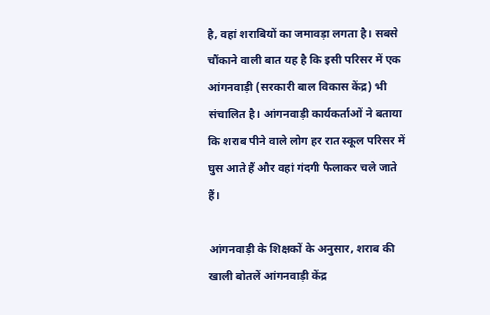है, वहां शराबियों का जमावड़ा लगता है। सबसे चौंकाने वाली बात यह है कि इसी परिसर में एक आंगनवाड़ी (सरकारी बाल विकास केंद्र) भी संचालित है। आंगनवाड़ी कार्यकर्ताओं ने बताया कि शराब पीने वाले लोग हर रात स्कूल परिसर में घुस आते हैं और वहां गंदगी फैलाकर चले जाते हैं।

आंगनवाड़ी के शिक्षकों के अनुसार, शराब की खाली बोतलें आंगनवाड़ी केंद्र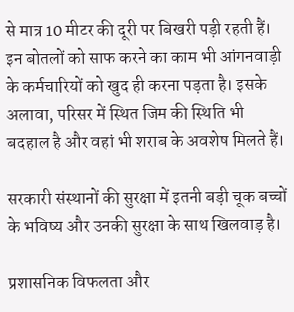से मात्र 10 मीटर की दूरी पर बिखरी पड़ी रहती हैं। इन बोतलों को साफ करने का काम भी आंगनवाड़ी के कर्मचारियों को खुद ही करना पड़ता है। इसके अलावा, परिसर में स्थित जिम की स्थिति भी बदहाल है और वहां भी शराब के अवशेष मिलते हैं।

सरकारी संस्थानों की सुरक्षा में इतनी बड़ी चूक बच्चों के भविष्य और उनकी सुरक्षा के साथ खिलवाड़ है।

प्रशासनिक विफलता और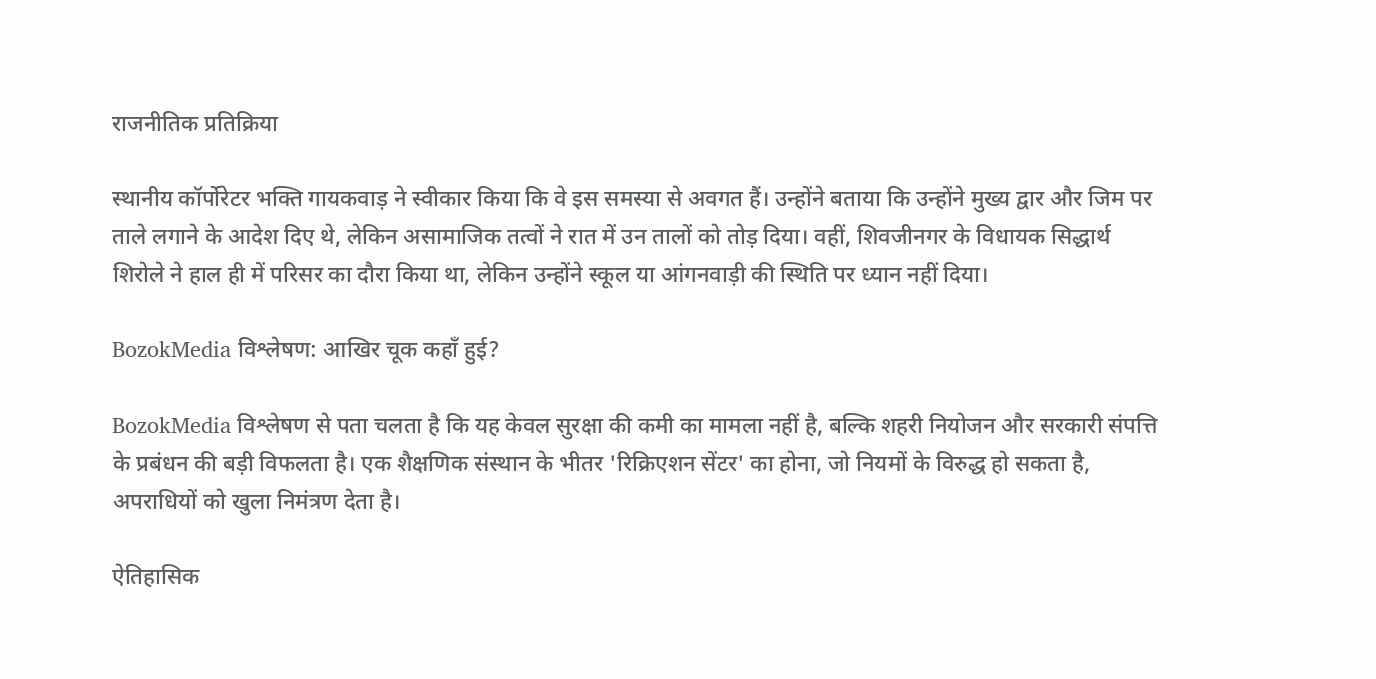राजनीतिक प्रतिक्रिया

स्थानीय कॉर्पोरेटर भक्ति गायकवाड़ ने स्वीकार किया कि वे इस समस्या से अवगत हैं। उन्होंने बताया कि उन्होंने मुख्य द्वार और जिम पर ताले लगाने के आदेश दिए थे, लेकिन असामाजिक तत्वों ने रात में उन तालों को तोड़ दिया। वहीं, शिवजीनगर के विधायक सिद्धार्थ शिरोले ने हाल ही में परिसर का दौरा किया था, लेकिन उन्होंने स्कूल या आंगनवाड़ी की स्थिति पर ध्यान नहीं दिया।

BozokMedia विश्लेषण: आखिर चूक कहाँ हुई?

BozokMedia विश्लेषण से पता चलता है कि यह केवल सुरक्षा की कमी का मामला नहीं है, बल्कि शहरी नियोजन और सरकारी संपत्ति के प्रबंधन की बड़ी विफलता है। एक शैक्षणिक संस्थान के भीतर 'रिक्रिएशन सेंटर' का होना, जो नियमों के विरुद्ध हो सकता है, अपराधियों को खुला निमंत्रण देता है।

ऐतिहासिक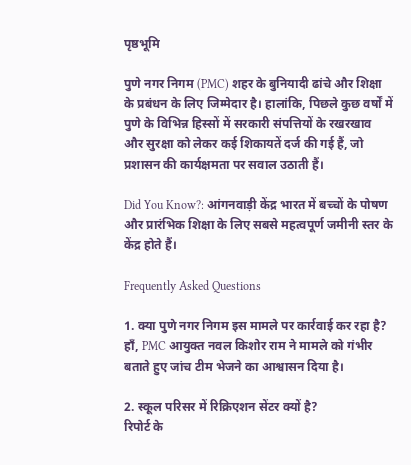पृष्ठभूमि

पुणे नगर निगम (PMC) शहर के बुनियादी ढांचे और शिक्षा के प्रबंधन के लिए जिम्मेदार है। हालांकि, पिछले कुछ वर्षों में पुणे के विभिन्न हिस्सों में सरकारी संपत्तियों के रखरखाव और सुरक्षा को लेकर कई शिकायतें दर्ज की गई हैं, जो प्रशासन की कार्यक्षमता पर सवाल उठाती हैं।

Did You Know?: आंगनवाड़ी केंद्र भारत में बच्चों के पोषण और प्रारंभिक शिक्षा के लिए सबसे महत्वपूर्ण जमीनी स्तर के केंद्र होते हैं।

Frequently Asked Questions

1. क्या पुणे नगर निगम इस मामले पर कार्रवाई कर रहा है?
हाँ, PMC आयुक्त नवल किशोर राम ने मामले को गंभीर बताते हुए जांच टीम भेजने का आश्वासन दिया है।

2. स्कूल परिसर में रिक्रिएशन सेंटर क्यों है?
रिपोर्ट के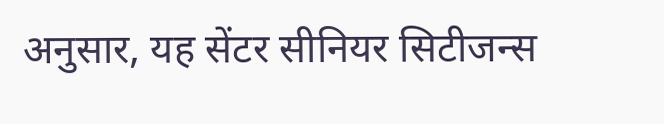अनुसार, यह सेंटर सीनियर सिटीजन्स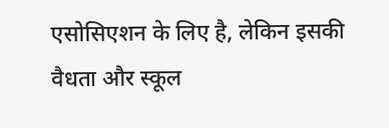एसोसिएशन के लिए है, लेकिन इसकी वैधता और स्कूल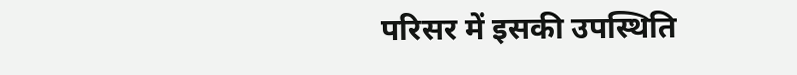परिसर में इसकी उपस्थिति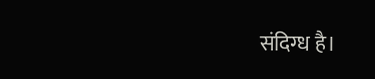संदिग्ध है।